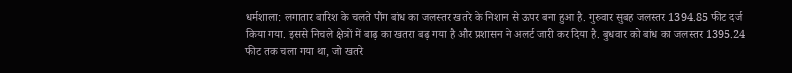धर्मशाला: लगातार बारिश के चलते पौंग बांध का जलस्तर खतरे के निशान से ऊपर बना हुआ है. गुरुवार सुबह जलस्तर 1394.85 फीट दर्ज किया गया. इससे निचले क्षेत्रों में बाढ़ का खतरा बढ़ गया है और प्रशासन ने अलर्ट जारी कर दिया है. बुधवार को बांध का जलस्तर 1395.24 फीट तक चला गया था, जो खतरे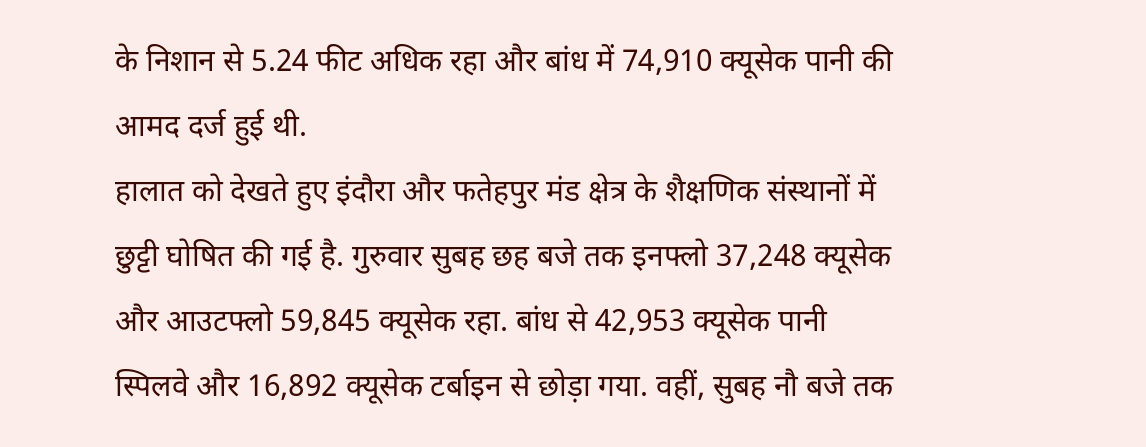के निशान से 5.24 फीट अधिक रहा और बांध में 74,910 क्यूसेक पानी की आमद दर्ज हुई थी.
हालात को देखते हुए इंदौरा और फतेहपुर मंड क्षेत्र के शैक्षणिक संस्थानों में छुट्टी घोषित की गई है. गुरुवार सुबह छह बजे तक इनफ्लो 37,248 क्यूसेक और आउटफ्लो 59,845 क्यूसेक रहा. बांध से 42,953 क्यूसेक पानी स्पिलवे और 16,892 क्यूसेक टर्बाइन से छोड़ा गया. वहीं, सुबह नौ बजे तक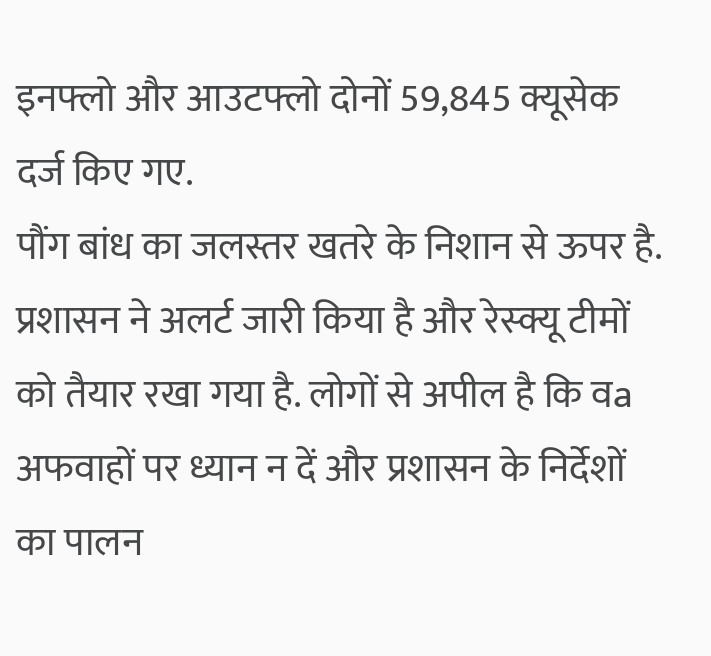इनफ्लो और आउटफ्लो दोनों 59,845 क्यूसेक दर्ज किए गए.
पौंग बांध का जलस्तर खतरे के निशान से ऊपर है. प्रशासन ने अलर्ट जारी किया है और रेस्क्यू टीमों को तैयार रखा गया है. लोगों से अपील है कि वa अफवाहों पर ध्यान न दें और प्रशासन के निर्देशों का पालन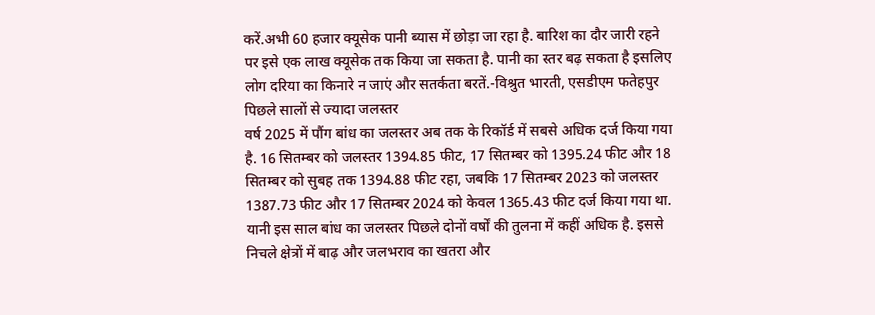करें.अभी 60 हजार क्यूसेक पानी ब्यास में छोड़ा जा रहा है. बारिश का दौर जारी रहने पर इसे एक लाख क्यूसेक तक किया जा सकता है. पानी का स्तर बढ़ सकता है इसलिए लोग दरिया का किनारे न जाएं और सतर्कता बरतें.-विश्रुत भारती, एसडीएम फतेहपुर
पिछले सालों से ज्यादा जलस्तर
वर्ष 2025 में पौंग बांध का जलस्तर अब तक के रिकॉर्ड में सबसे अधिक दर्ज किया गया है. 16 सितम्बर को जलस्तर 1394.85 फीट, 17 सितम्बर को 1395.24 फीट और 18 सितम्बर को सुबह तक 1394.88 फीट रहा, जबकि 17 सितम्बर 2023 को जलस्तर 1387.73 फीट और 17 सितम्बर 2024 को केवल 1365.43 फीट दर्ज किया गया था. यानी इस साल बांध का जलस्तर पिछले दोनों वर्षों की तुलना में कहीं अधिक है. इससे निचले क्षेत्रों में बाढ़ और जलभराव का खतरा और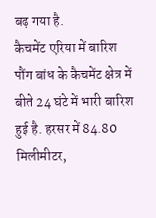बढ़ गया है.
कैचमेंट एरिया में बारिश
पौंग बांध के कैचमेंट क्षेत्र में बीते 24 घंटे में भारी बारिश हुई है. हरसर में 84.80 मिलीमीटर,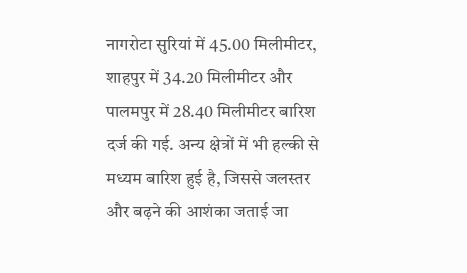नागरोटा सुरियां में 45.00 मिलीमीटर, शाहपुर में 34.20 मिलीमीटर और पालमपुर में 28.40 मिलीमीटर बारिश दर्ज की गई. अन्य क्षेत्रों में भी हल्की से मध्यम बारिश हुई है, जिससे जलस्तर और बढ़ने की आशंका जताई जा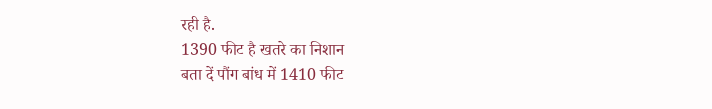रही है.
1390 फीट है खतरे का निशान
बता दें पौंग बांध में 1410 फीट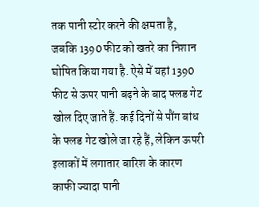तक पानी स्टोर करने की क्षमता है, जबकि 1390 फीट को खतरे का निशान घोषित किया गया है. ऐसे में यहां 1390 फीट से ऊपर पानी बढ़ने के बाद फ्लड गेट खोल दिए जाते हैं. कई दिनों से पौंग बांध के फ्लड गेट खोले जा रहे हैं, लेकिन ऊपरी इलाकों में लगातार बारिश के कारण काफी ज्यादा पानी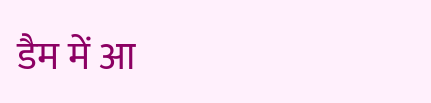डैम में आ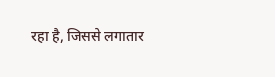रहा है, जिससे लगातार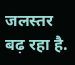जलस्तर बढ़ रहा है.